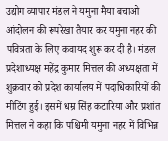उद्योग व्यापार मंडल ने यमुना मैया बचाओ आंदोलन की रूपरेखा तैयार कर यमुना नहर की पवित्रता के लिए कवायद शुरू कर दी है। मंडल प्रदेशाध्यक्ष महेंद्र कुमार मित्तल की अध्यक्षता में शुक्रवार को प्रदेश कार्यालय में पदाधिकारियों की मीटिंग हुई। इसमें धम्र सिंह कटारिया और प्रशांत मित्तल ने कहा कि पश्चिमी यमुना नहर में विभिन्न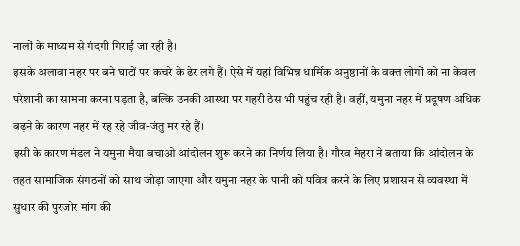नालों के माध्यम से गंदगी गिराई जा रही है।
इसके अलावा नहर पर बने घाटों पर कचरे के ढेर लगे हैं। ऐसे में यहां विभिन्न धार्मिक अनुष्ठानों के वक्त लोगों को ना केवल परेशानी का सामना करना पड़ता है, बल्कि उनकी आस्था पर गहरी ठेस भी पहुंच रही है। वहीं, यमुना नहर में प्रदूषण अधिक बढ़ने के कारण नहर में रह रहे जीव-जंतु मर रहे हैं।
इसी के कारण मंडल ने यमुना मैया बचाओ आंदोलन शुरू करने का निर्णय लिया है। गौरव मेहरा ने बताया कि आंदोलन के तहत सामाजिक संगठनों को साथ जोड़ा जाएगा और यमुना नहर के पानी को पवित्र करने के लिए प्रशासन से व्यवस्था में सुधार की पुरजोर मांग की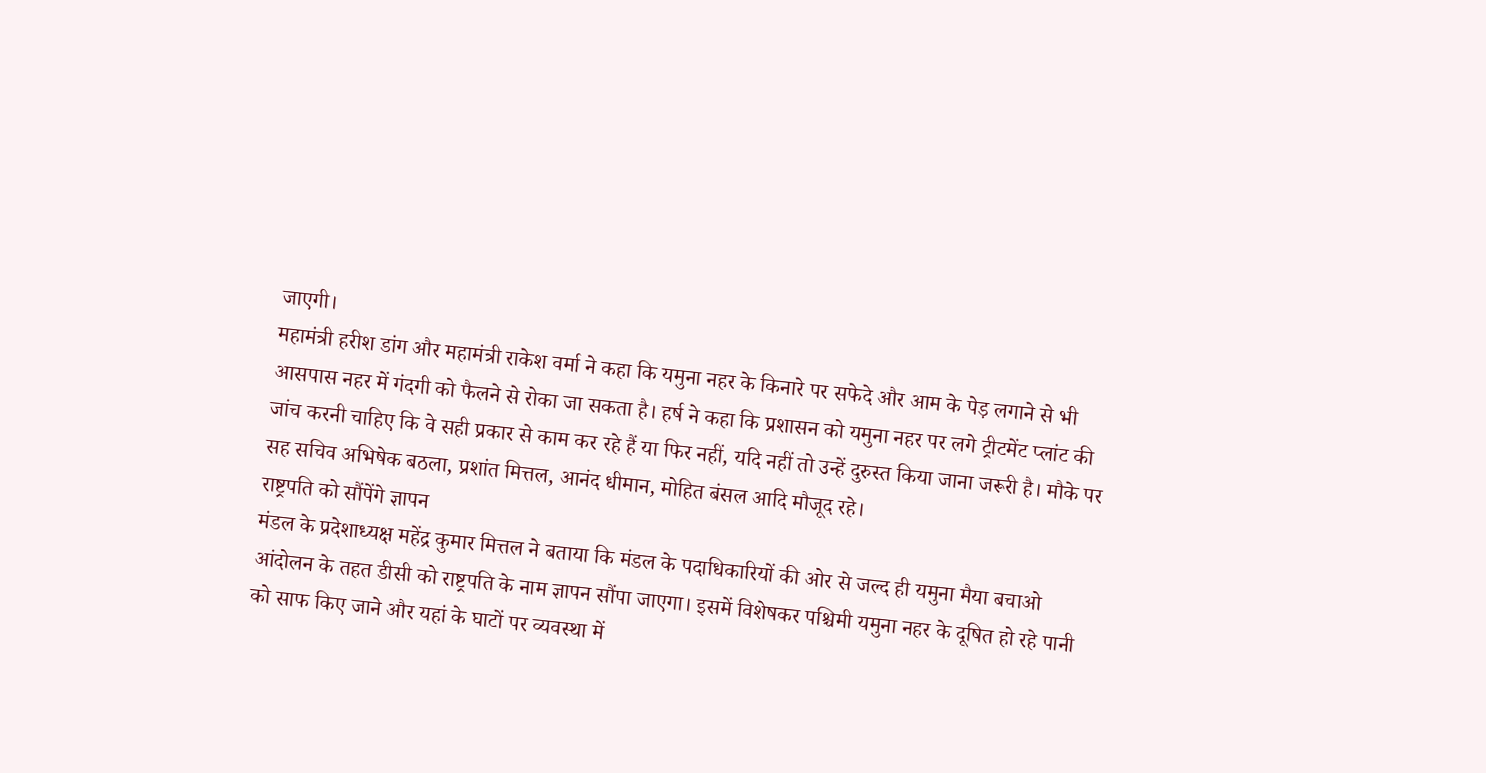जाएगी।
महामंत्री हरीश डांग और महामंत्री राकेश वर्मा ने कहा कि यमुना नहर के किनारे पर सफेदे और आम के पेड़ लगाने से भी आसपास नहर में गंदगी को फैलने से रोका जा सकता है। हर्ष ने कहा कि प्रशासन को यमुना नहर पर लगे ट्रीटमेंट प्लांट की जांच करनी चाहिए कि वे सही प्रकार से काम कर रहे हैं या फिर नहीं, यदि नहीं तो उन्हें दुरुस्त किया जाना जरूरी है। मौके पर सह सचिव अभिषेक बठला, प्रशांत मित्तल, आनंद धीमान, मोहित बंसल आदि मौजूद रहे।
राष्ट्रपति को सौंपेंगे ज्ञापन
मंडल के प्रदेशाध्यक्ष महेंद्र कुमार मित्तल ने बताया कि मंडल के पदाधिकारियों की ओर से जल्द ही यमुना मैया बचाओ आंदोलन के तहत डीसी को राष्ट्रपति के नाम ज्ञापन सौंपा जाएगा। इसमें विशेषकर पश्चिमी यमुना नहर के दूषित हो रहे पानी को साफ किए जाने और यहां के घाटों पर व्यवस्था में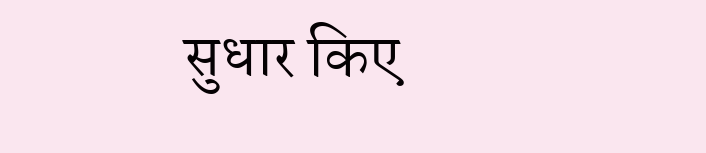सुधार किए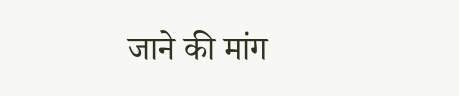जाने की मांग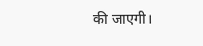की जाएगी।